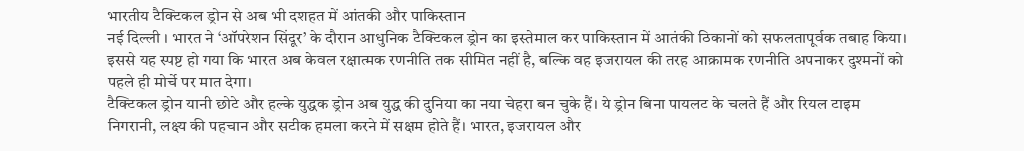भारतीय टैक्टिकल ड्रोन से अब भी दशहत में आंतकी और पाकिस्तान
नई दिल्ली । भारत ने ‘ऑपरेशन सिंदूर’ के दौरान आधुनिक टैक्टिकल ड्रोन का इस्तेमाल कर पाकिस्तान में आतंकी ठिकानों को सफलतापूर्वक तबाह किया। इससे यह स्पष्ट हो गया कि भारत अब केवल रक्षात्मक रणनीति तक सीमित नहीं है, बल्कि वह इजरायल की तरह आक्रामक रणनीति अपनाकर दुश्मनों को पहले ही मोर्चे पर मात देगा।
टैक्टिकल ड्रोन यानी छोटे और हल्के युद्धक ड्रोन अब युद्ध की दुनिया का नया चेहरा बन चुके हैं। ये ड्रोन बिना पायलट के चलते हैं और रियल टाइम निगरानी, लक्ष्य की पहचान और सटीक हमला करने में सक्षम होते हैं। भारत, इजरायल और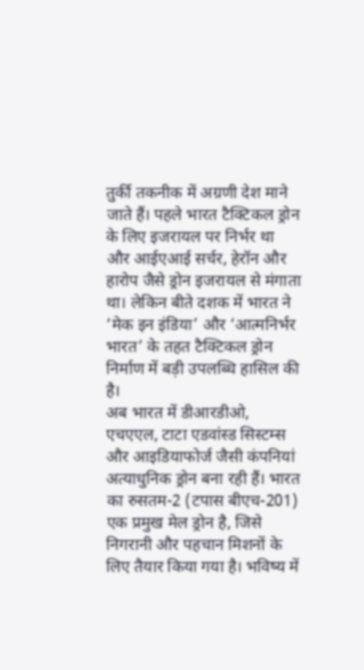तुर्की तकनीक में अग्रणी देश माने जाते हैं। पहले भारत टैक्टिकल ड्रोन के लिए इजरायल पर निर्भर था और आईएआई सर्चर, हेरॉन और हारोप जैसे ड्रोन इजरायल से मंगाता था। लेकिन बीते दशक में भारत ने ‘मेक इन इंडिया’ और ‘आत्मनिर्भर भारत’ के तहत टैक्टिकल ड्रोन निर्माण में बड़ी उपलब्धि हासिल की है।
अब भारत में डीआरडीओ, एचएएल, टाटा एडवांस्ड सिस्टम्स और आइडियाफोर्ज जैसी कंपनियां अत्याधुनिक ड्रोन बना रही हैं। भारत का रुसतम-2 (टपास बीएच-201) एक प्रमुख मेल ड्रोन है, जिसे निगरानी और पहचान मिशनों के लिए तैयार किया गया है। भविष्य में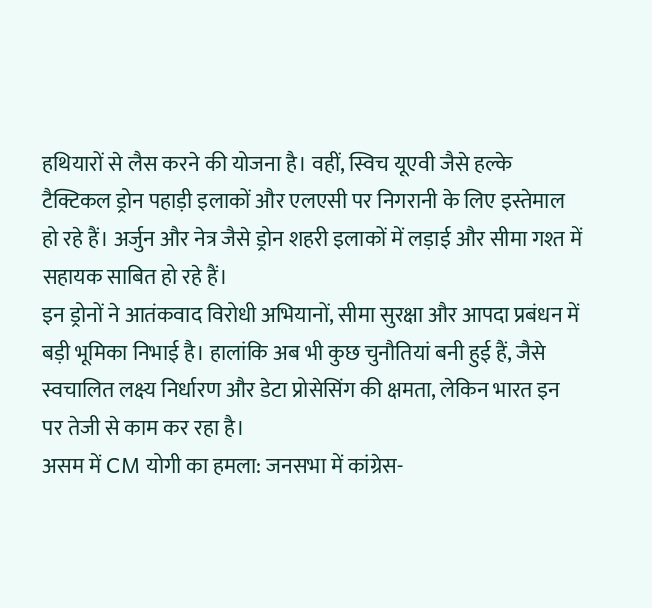हथियारों से लैस करने की योजना है। वहीं, स्विच यूएवी जैसे हल्के टैक्टिकल ड्रोन पहाड़ी इलाकों और एलएसी पर निगरानी के लिए इस्तेमाल हो रहे हैं। अर्जुन और नेत्र जैसे ड्रोन शहरी इलाकों में लड़ाई और सीमा गश्त में सहायक साबित हो रहे हैं।
इन ड्रोनों ने आतंकवाद विरोधी अभियानों, सीमा सुरक्षा और आपदा प्रबंधन में बड़ी भूमिका निभाई है। हालांकि अब भी कुछ चुनौतियां बनी हुई हैं, जैसे स्वचालित लक्ष्य निर्धारण और डेटा प्रोसेसिंग की क्षमता, लेकिन भारत इन पर तेजी से काम कर रहा है।
असम में CM योगी का हमला: जनसभा में कांग्रेस-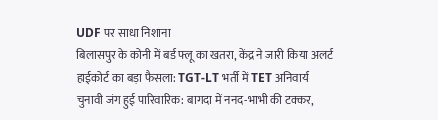UDF पर साधा निशाना
बिलासपुर के कोनी में बर्ड फ्लू का खतरा, केंद्र ने जारी किया अलर्ट
हाईकोर्ट का बड़ा फैसला: TGT-LT भर्ती में TET अनिवार्य
चुनावी जंग हुई पारिवारिक: बागदा में ननद-भाभी की टक्कर,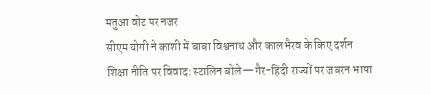मतुआ वोट पर नजर
सीएम योगी ने काशी में बाबा विश्वनाथ और कालभैरव के किए दर्शन
शिक्षा नीति पर विवाद: स्टालिन बोले—गैर-हिंदी राज्यों पर जबरन भाषा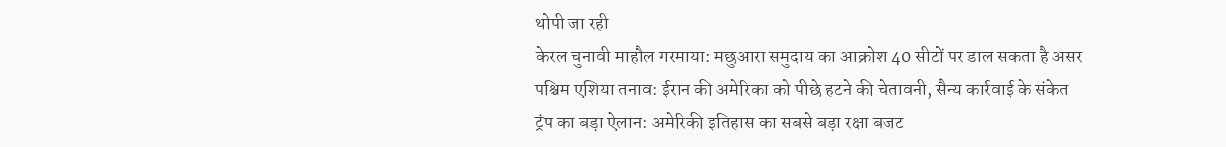थोपी जा रही
केरल चुनावी माहौल गरमाया: मछुआरा समुदाय का आक्रोश 40 सीटों पर डाल सकता है असर
पश्चिम एशिया तनाव: ईरान की अमेरिका को पीछे हटने की चेतावनी, सैन्य कार्रवाई के संकेत
ट्रंप का बड़ा ऐलान: अमेरिकी इतिहास का सबसे बड़ा रक्षा बजट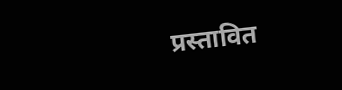प्रस्तावित